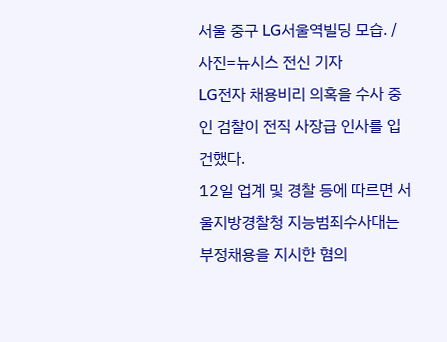서울 중구 LG서울역빌딩 모습. / 사진=뉴시스 전신 기자
LG전자 채용비리 의혹을 수사 중인 검찰이 전직 사장급 인사를 입건했다.
12일 업계 및 경찰 등에 따르면 서울지방경찰청 지능범죄수사대는 부정채용을 지시한 혐의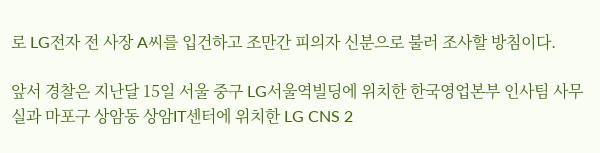로 LG전자 전 사장 A씨를 입건하고 조만간 피의자 신분으로 불러 조사할 방침이다.

앞서 경찰은 지난달 15일 서울 중구 LG서울역빌딩에 위치한 한국영업본부 인사팀 사무실과 마포구 상암동 상암IT센터에 위치한 LG CNS 2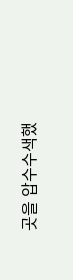곳을 압수수색했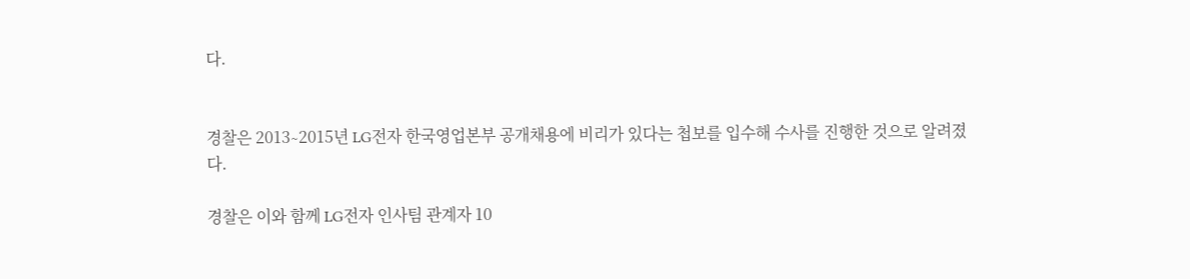다.


경찰은 2013∼2015년 LG전자 한국영업본부 공개채용에 비리가 있다는 첩보를 입수해 수사를 진행한 것으로 알려졌다.

경찰은 이와 함께 LG전자 인사팀 관계자 10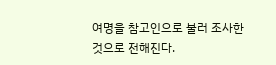여명을 참고인으로 불러 조사한 것으로 전해진다.